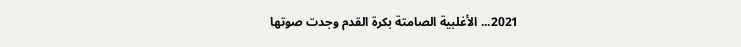2021... الأغلبية الصامتة بكرة القدم وجدت صوتها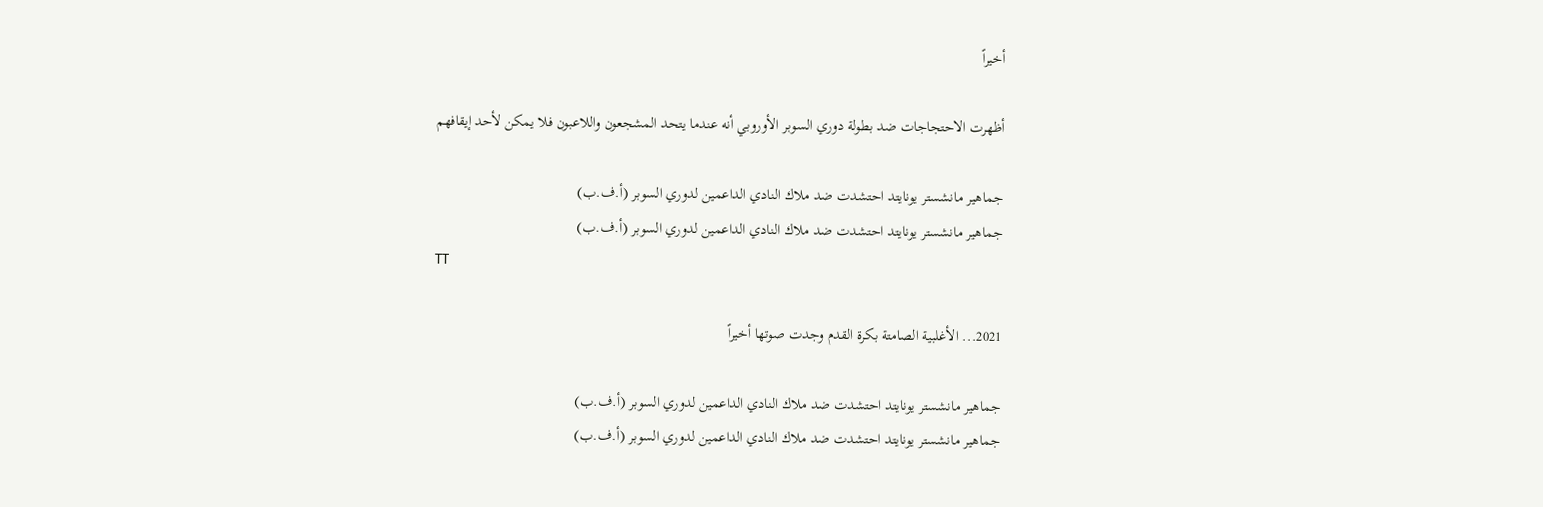أخيراً

أظهرت الاحتجاجات ضد بطولة دوري السوبر الأوروبي أنه عندما يتحد المشجعون واللاعبون فلا يمكن لأحد إيقافهم

جماهير مانشستر يونايتد احتشدت ضد ملاك النادي الداعمين لدوري السوبر (أ.ف.ب)
جماهير مانشستر يونايتد احتشدت ضد ملاك النادي الداعمين لدوري السوبر (أ.ف.ب)
TT

2021... الأغلبية الصامتة بكرة القدم وجدت صوتها أخيراً

جماهير مانشستر يونايتد احتشدت ضد ملاك النادي الداعمين لدوري السوبر (أ.ف.ب)
جماهير مانشستر يونايتد احتشدت ضد ملاك النادي الداعمين لدوري السوبر (أ.ف.ب)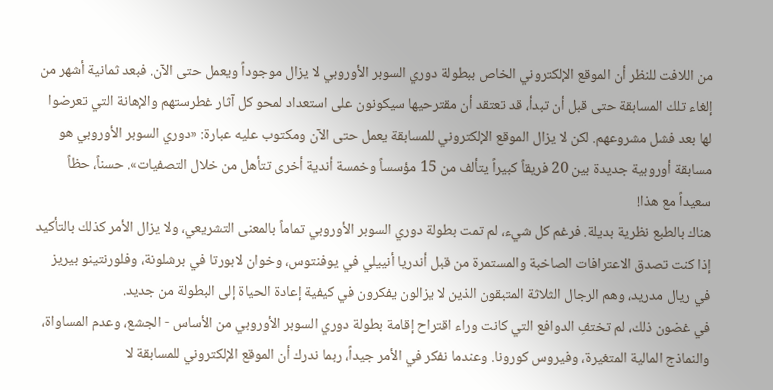من اللافت للنظر أن الموقع الإلكتروني الخاص ببطولة دوري السوبر الأوروبي لا يزال موجوداً ويعمل حتى الآن. فبعد ثمانية أشهر من إلغاء تلك المسابقة حتى قبل أن تبدأ، قد تعتقد أن مقترحيها سيكونون على استعداد لمحو كل آثار غطرستهم والإهانة التي تعرضوا لها بعد فشل مشروعهم. لكن لا يزال الموقع الإلكتروني للمسابقة يعمل حتى الآن ومكتوب عليه عبارة: «دوري السوبر الأوروبي هو مسابقة أوروبية جديدة بين 20 فريقاً كبيراً يتألف من 15 مؤسساً وخمسة أندية أخرى تتأهل من خلال التصفيات». حسناً، حظاً سعيداً مع هذا!
هناك بالطبع نظرية بديلة. فرغم كل شيء، لم تمت بطولة دوري السوبر الأوروبي تماماً بالمعنى التشريعي، ولا يزال الأمر كذلك بالتأكيد إذا كنت تصدق الاعترافات الصاخبة والمستمرة من قبل أندريا أنييلي في يوفنتوس، وخوان لابورتا في برشلونة، وفلورنتينو بيريز في ريال مدريد، وهم الرجال الثلاثة المتبقون الذين لا يزالون يفكرون في كيفية إعادة الحياة إلى البطولة من جديد.
في غضون ذلك، لم تختفِ الدوافع التي كانت وراء اقتراح إقامة بطولة دوري السوبر الأوروبي من الأساس - الجشع، وعدم المساواة، والنماذج المالية المتغيرة، وفيروس كورونا. وعندما نفكر في الأمر جيداً، ربما ندرك أن الموقع الإلكتروني للمسابقة لا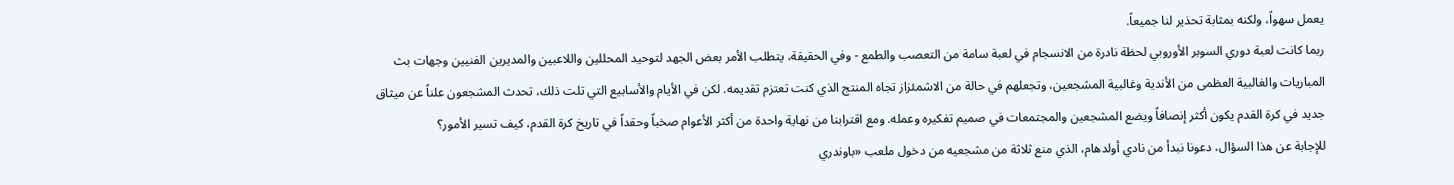يعمل سهواً، ولكنه بمثابة تحذير لنا جميعاً.
ربما كانت لعبة دوري السوبر الأوروبي لحظة نادرة من الانسجام في لعبة سامة من التعصب والطمع - وفي الحقيقة، يتطلب الأمر بعض الجهد لتوحيد المحللين واللاعبين والمديرين الفنيين وجهات بث المباريات والغالبية العظمى من الأندية وغالبية المشجعين، وتجعلهم في حالة من الاشمئزاز تجاه المنتج الذي كنت تعتزم تقديمه. لكن في الأيام والأسابيع التي تلت ذلك، تحدث المشجعون علناً عن ميثاق جديد في كرة القدم يكون أكثر إنصافاً ويضع المشجعين والمجتمعات في صميم تفكيره وعمله. ومع اقترابنا من نهاية واحدة من أكثر الأعوام صخباً وحقداً في تاريخ كرة القدم، كيف تسير الأمور؟
للإجابة عن هذا السؤال، دعونا نبدأ من نادي أولدهام، الذي منع ثلاثة من مشجعيه من دخول ملعب «باوندري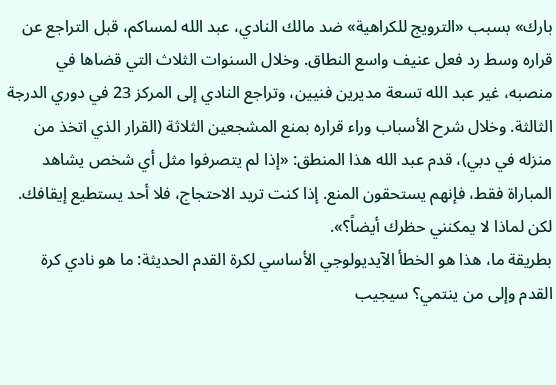بارك» بسبب «الترويج للكراهية» ضد مالك النادي، عبد الله لمساكم، قبل التراجع عن قراره وسط رد فعل عنيف واسع النطاق. وخلال السنوات الثلاث التي قضاها في منصبه، غير عبد الله تسعة مديرين فنيين، وتراجع النادي إلى المركز 23 في دوري الدرجة الثالثة. وخلال شرح الأسباب وراء قراره بمنع المشجعين الثلاثة (القرار الذي اتخذ من منزله في دبي)، قدم عبد الله هذا المنطق: «إذا لم يتصرفوا مثل أي شخص يشاهد المباراة فقط، فإنهم يستحقون المنع. إذا كنت تريد الاحتجاج، فلا أحد يستطيع إيقافك. لكن لماذا لا يمكنني حظرك أيضاً؟».
بطريقة ما، هذا هو الخطأ الآيديولوجي الأساسي لكرة القدم الحديثة: ما هو نادي كرة القدم وإلى من ينتمي؟ سيجيب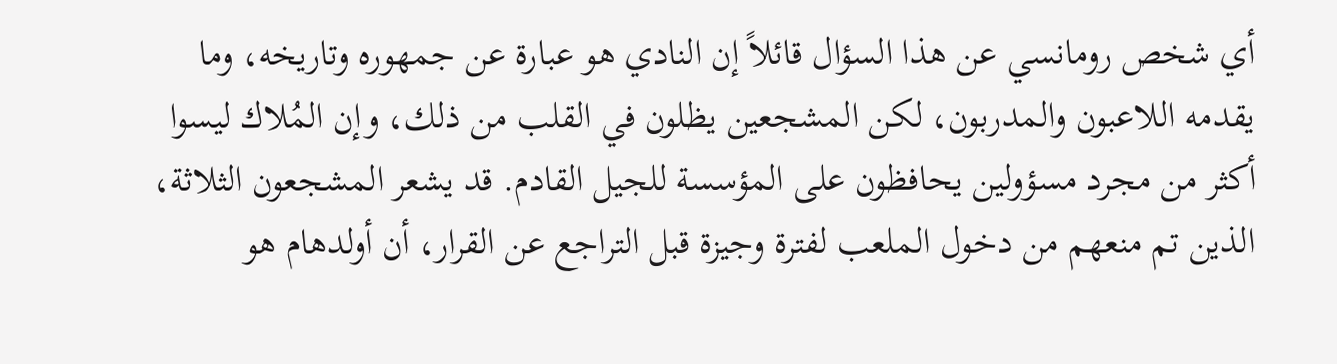أي شخص رومانسي عن هذا السؤال قائلاً إن النادي هو عبارة عن جمهوره وتاريخه، وما يقدمه اللاعبون والمدربون، لكن المشجعين يظلون في القلب من ذلك، وإن المُلاك ليسوا أكثر من مجرد مسؤولين يحافظون على المؤسسة للجيل القادم. قد يشعر المشجعون الثلاثة، الذين تم منعهم من دخول الملعب لفترة وجيزة قبل التراجع عن القرار، أن أولدهام هو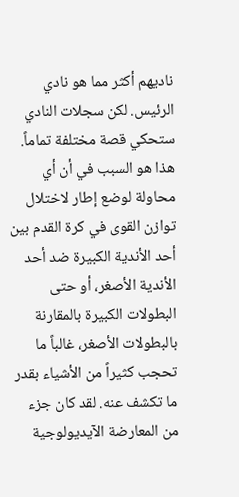ناديهم أكثر مما هو نادي الرئيس. لكن سجلات النادي ستحكي قصة مختلفة تماماً.
هذا هو السبب في أن أي محاولة لوضع إطار لاختلال توازن القوى في كرة القدم بين أحد الأندية الكبيرة ضد أحد الأندية الأصغر، أو حتى البطولات الكبيرة بالمقارنة بالبطولات الأصغر، غالباً ما تحجب كثيراً من الأشياء بقدر ما تكشف عنه. لقد كان جزء من المعارضة الآيديولوجية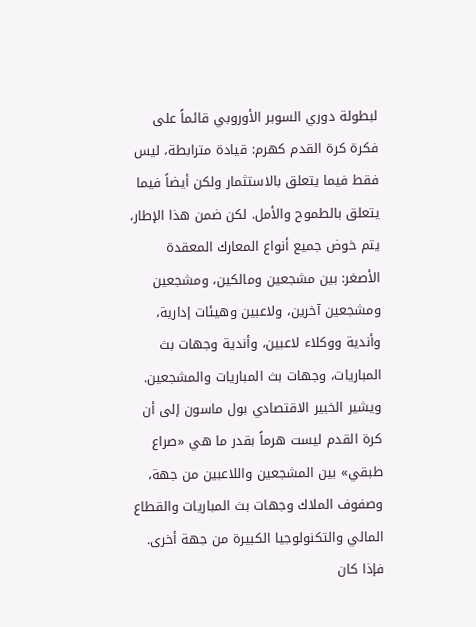لبطولة دوري السوبر الأوروبي قائماً على فكرة كرة القدم كهرم: قيادة مترابطة، ليس فقط فيما يتعلق بالاستثمار ولكن أيضاً فيما يتعلق بالطموح والأمل. لكن ضمن هذا الإطار، يتم خوض جميع أنواع المعارك المعقدة الأصغر: بين مشجعين ومالكين، ومشجعين ومشجعين آخرين، ولاعبين وهيئات إدارية، وأندية ووكلاء لاعبين، وأندية وجهات بث المباريات، وجهات بث المباريات والمشجعين.
ويشير الخبير الاقتصادي بول ماسون إلى أن كرة القدم ليست هرماً بقدر ما هي «صراع طبقي» بين المشجعين واللاعبين من جهة، وصفوف الملاك وجهات بث المباريات والقطاع المالي والتكنولوجيا الكبيرة من جهة أخرى. فإذا كان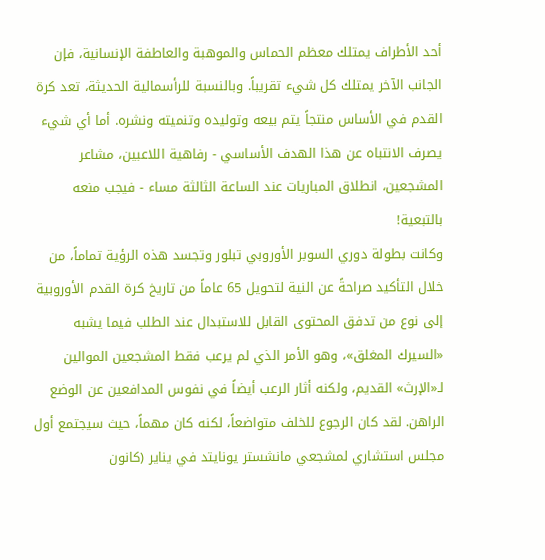أحد الأطراف يمتلك معظم الحماس والموهبة والعاطفة الإنسانية، فإن الجانب الآخر يمتلك كل شيء تقريباً. وبالنسبة للرأسمالية الحديثة، تعد كرة القدم في الأساس منتجاً يتم بيعه وتوليده وتنميته ونشره. أما أي شيء يصرف الانتباه عن هذا الهدف الأساسي - رفاهية اللاعبين، مشاعر المشجعين، انطلاق المباريات عند الساعة الثالثة مساء - فيجب منعه بالتبعية!
وكانت بطولة دوري السوبر الأوروبي تبلور وتجسد هذه الرؤية تماماً، من خلال التأكيد صراحةً عن النية لتحويل 65 عاماً من تاريخ كرة القدم الأوروبية إلى نوع من تدفق المحتوى القابل للاستبدال عند الطلب فيما يشبه «السيرك المغلق»، وهو الأمر الذي لم يرعب فقط المشجعين الموالين لـ«الإرث» القديم، ولكنه أثار الرعب أيضاً في نفوس المدافعين عن الوضع الراهن. لقد كان الرجوع للخلف متواضعاً، لكنه كان مهماً، حيث سيجتمع أول مجلس استشاري لمشجعي مانشستر يونايتد في يناير (كانون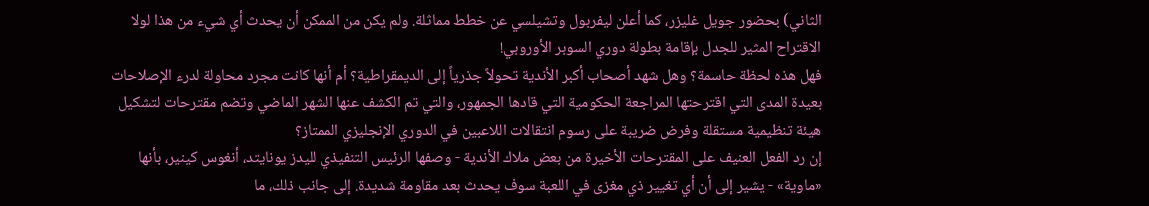الثاني) بحضور جويل غليزر، كما أعلن ليفربول وتشيلسي عن خطط مماثلة. ولم يكن من الممكن أن يحدث أي شيء من هذا لولا الاقتراح المثير للجدل بإقامة بطولة دوري السوبر الأوروبي!
فهل هذه لحظة حاسمة؟ وهل شهد أصحاب أكبر الأندية تحولاً جذرياً إلى الديمقراطية؟ أم أنها كانت مجرد محاولة لدرء الإصلاحات بعيدة المدى التي اقترحتها المراجعة الحكومية التي قادها الجمهور، والتي تم الكشف عنها الشهر الماضي وتضم مقترحات لتشكيل هيئة تنظيمية مستقلة وفرض ضريبة على رسوم انتقالات اللاعبين في الدوري الإنجليزي الممتاز؟
إن رد الفعل العنيف على المقترحات الأخيرة من بعض ملاك الأندية - وصفها الرئيس التنفيذي لليدز يونايتد، أنغوس كينير، بأنها «ماوية» - يشير إلى أن أي تغيير ذي مغزى في اللعبة سوف يحدث بعد مقاومة شديدة. إلى جانب ذلك، ما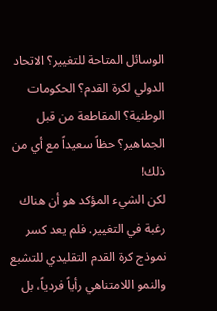الوسائل المتاحة للتغيير؟ الاتحاد الدولي لكرة القدم؟ الحكومات الوطنية؟ المقاطعة من قبل الجماهير؟ حظاً سعيداً مع أي من ذلك!
لكن الشيء المؤكد هو أن هناك رغبة في التغيير. فلم يعد كسر نموذج كرة القدم التقليدي للتشبع والنمو اللامتناهي رأياً فردياً، بل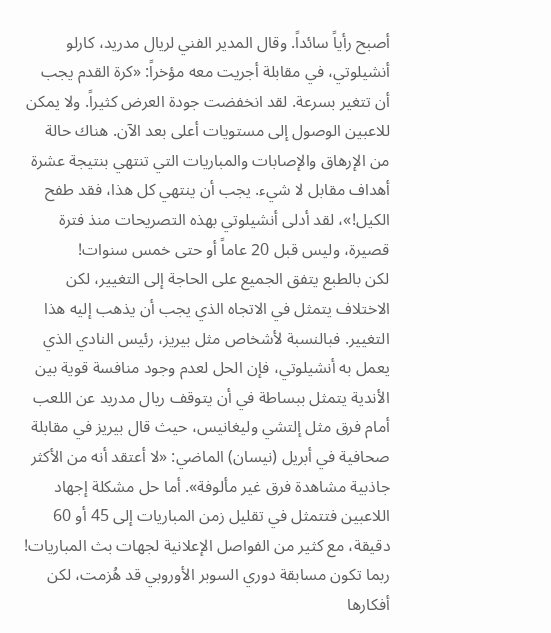أصبح رأياً سائداً. وقال المدير الفني لريال مدريد، كارلو أنشيلوتي، في مقابلة أجريت معه مؤخراً: «كرة القدم يجب أن تتغير بسرعة. لقد انخفضت جودة العرض كثيراً. ولا يمكن للاعبين الوصول إلى مستويات أعلى بعد الآن. هناك حالة من الإرهاق والإصابات والمباريات التي تنتهي بنتيجة عشرة أهداف مقابل لا شيء. يجب أن ينتهي كل هذا، فقد طفح الكيل!»، لقد أدلى أنشيلوتي بهذه التصريحات منذ فترة قصيرة، وليس قبل 20 عاماً أو حتى خمس سنوات!
لكن بالطبع يتفق الجميع على الحاجة إلى التغيير، لكن الاختلاف يتمثل في الاتجاه الذي يجب أن يذهب إليه هذا التغيير. فبالنسبة لأشخاص مثل بيريز، رئيس النادي الذي يعمل به أنشيلوتي، فإن الحل لعدم وجود منافسة قوية بين الأندية يتمثل ببساطة في أن يتوقف ريال مدريد عن اللعب أمام فرق مثل إلتشي وليغانيس، حيث قال بيريز في مقابلة صحافية في أبريل (نيسان) الماضي: «لا أعتقد أنه من الأكثر جاذبية مشاهدة فرق غير مألوفة». أما حل مشكلة إجهاد اللاعبين فتتمثل في تقليل زمن المباريات إلى 45 أو 60 دقيقة، مع كثير من الفواصل الإعلانية لجهات بث المباريات!
ربما تكون مسابقة دوري السوبر الأوروبي قد هُزمت، لكن أفكارها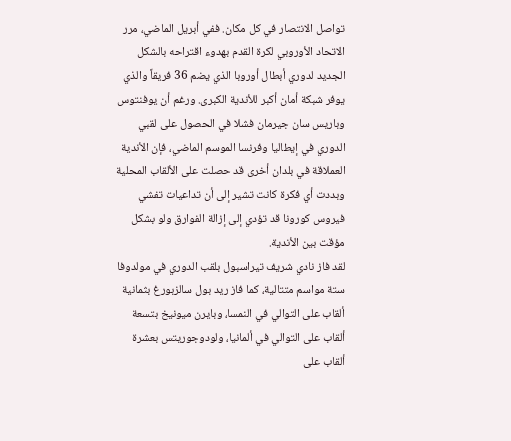تواصل الانتصار في كل مكان. ففي أبريل الماضي، مرر الاتحاد الأوروبي لكرة القدم بهدوء اقتراحه بالشكل الجديد لدوري أبطال أوروبا الذي يضم 36 فريقاً والذي يوفر شبكة أمان أكبر للأندية الكبرى. ورغم أن يوفنتوس وباريس سان جيرمان فشلا في الحصول على لقبي الدوري في إيطاليا وفرنسا الموسم الماضي، فإن الأندية العملاقة في بلدان أخرى قد حصلت على الألقاب المحلية وبددت أي فكرة كانت تشير إلى أن تداعيات تفشي فيروس كورونا قد تؤدي إلى إزالة الفوارق ولو بشكل مؤقت بين الأندية.
لقد فاز نادي شريف تيراسبول بلقب الدوري في مولدوفا ستة مواسم متتالية، كما فاز ريد بول سالزبورغ بثمانية ألقاب على التوالي في النمسا، وبايرن ميونيخ بتسعة ألقاب على التوالي في ألمانيا، ولودوجوريتس بعشرة ألقاب على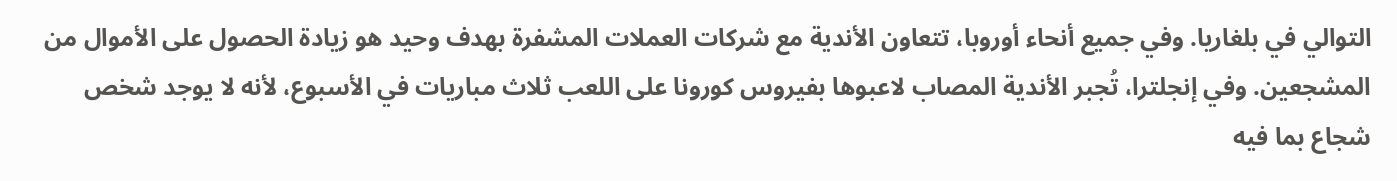التوالي في بلغاريا. وفي جميع أنحاء أوروبا، تتعاون الأندية مع شركات العملات المشفرة بهدف وحيد هو زيادة الحصول على الأموال من المشجعين. وفي إنجلترا، تُجبر الأندية المصاب لاعبوها بفيروس كورونا على اللعب ثلاث مباريات في الأسبوع، لأنه لا يوجد شخص شجاع بما فيه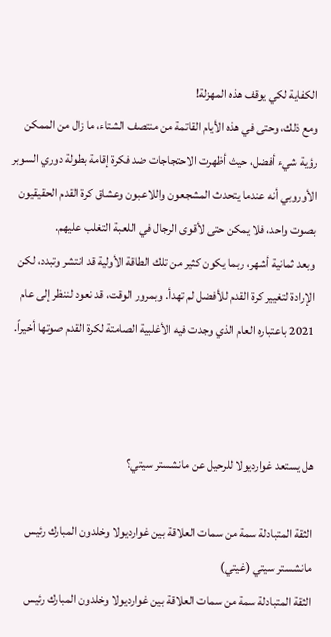الكفاية لكي يوقف هذه المهزلة!
ومع ذلك، وحتى في هذه الأيام القاتمة من منتصف الشتاء، ما زال من الممكن رؤية شيء أفضل، حيث أظهرت الاحتجاجات ضد فكرة إقامة بطولة دوري السوبر الأوروبي أنه عندما يتحدث المشجعون واللاعبون وعشاق كرة القدم الحقيقيون بصوت واحد، فلا يمكن حتى لأقوى الرجال في اللعبة التغلب عليهم.
وبعد ثمانية أشهر، ربما يكون كثير من تلك الطاقة الأولية قد انتشر وتبدد، لكن الإرادة لتغيير كرة القدم للأفضل لم تهدأ. وبمرور الوقت، قد نعود لننظر إلى عام 2021 باعتباره العام الذي وجدت فيه الأغلبية الصامتة لكرة القدم صوتها أخيراً.



هل يستعد غوارديولا للرحيل عن مانشستر سيتي؟

الثقة المتبادلة سمة من سمات العلاقة بين غوارديولا وخلدون المبارك رئيس مانشستر سيتي (غيتي)
الثقة المتبادلة سمة من سمات العلاقة بين غوارديولا وخلدون المبارك رئيس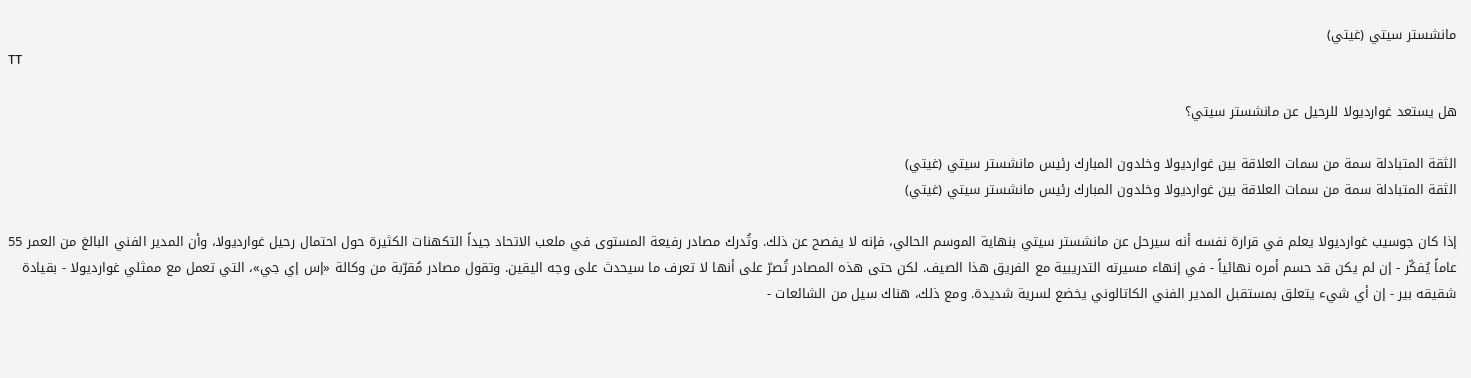مانشستر سيتي (غيتي)
TT

هل يستعد غوارديولا للرحيل عن مانشستر سيتي؟

الثقة المتبادلة سمة من سمات العلاقة بين غوارديولا وخلدون المبارك رئيس مانشستر سيتي (غيتي)
الثقة المتبادلة سمة من سمات العلاقة بين غوارديولا وخلدون المبارك رئيس مانشستر سيتي (غيتي)

إذا كان جوسيب غوارديولا يعلم في قرارة نفسه أنه سيرحل عن مانشستر سيتي بنهاية الموسم الحالي، فإنه لا يفصح عن ذلك. وتُدرك مصادر رفيعة المستوى في ملعب الاتحاد جيداً التكهنات الكثيرة حول احتمال رحيل غوارديولا، وأن المدير الفني البالغ من العمر 55 عاماً يُفكّر - إن لم يكن قد حسم أمره نهائياً - في إنهاء مسيرته التدريبية مع الفريق هذا الصيف. لكن حتى هذه المصادر تُصرّ على أنها لا تعرف ما سيحدث على وجه اليقين. وتقول مصادر مُقرّبة من وكالة «إس إي جي»، التي تعمل مع ممثلي غوارديولا - بقيادة شقيقه بير - إن أي شيء يتعلق بمستقبل المدير الفني الكاتالوني يخضع لسرية شديدة. ومع ذلك، هناك سيل من الشائعات -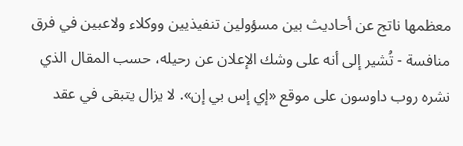معظمها ناتج عن أحاديث بين مسؤولين تنفيذيين ووكلاء ولاعبين في فرق منافسة - تُشير إلى أنه على وشك الإعلان عن رحيله، حسب المقال الذي نشره روب داوسون على موقع «إي إس بي إن». لا يزال يتبقى في عقد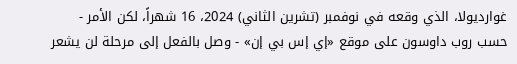غوارديولا، الذي وقعه في نوفمبر (تشرين الثاني) 2024، 16 شهراً، لكن الأمر - حسب روب داوسون على موقع «إي إس بي إن» - وصل بالفعل إلى مرحلة لن يشعر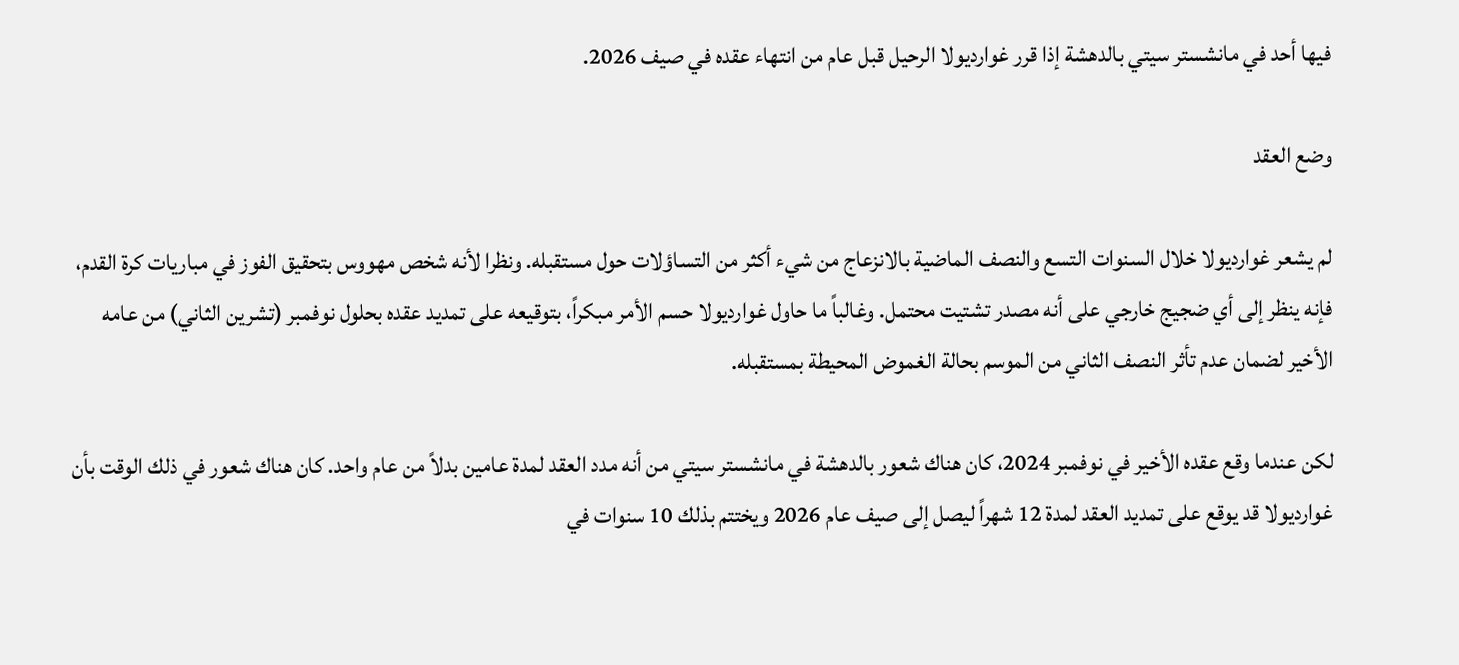فيها أحد في مانشستر سيتي بالدهشة إذا قرر غوارديولا الرحيل قبل عام من انتهاء عقده في صيف 2026.

وضع العقد

لم يشعر غوارديولا خلال السنوات التسع والنصف الماضية بالانزعاج من شيء أكثر من التساؤلات حول مستقبله. ونظرا لأنه شخص مهووس بتحقيق الفوز في مباريات كرة القدم، فإنه ينظر إلى أي ضجيج خارجي على أنه مصدر تشتيت محتمل. وغالباً ما حاول غوارديولا حسم الأمر مبكراً، بتوقيعه على تمديد عقده بحلول نوفمبر (تشرين الثاني) من عامه الأخير لضمان عدم تأثر النصف الثاني من الموسم بحالة الغموض المحيطة بمستقبله.

لكن عندما وقع عقده الأخير في نوفمبر 2024، كان هناك شعور بالدهشة في مانشستر سيتي من أنه مدد العقد لمدة عامين بدلاً من عام واحد. كان هناك شعور في ذلك الوقت بأن غوارديولا قد يوقع على تمديد العقد لمدة 12 شهراً ليصل إلى صيف عام 2026 ويختتم بذلك 10 سنوات في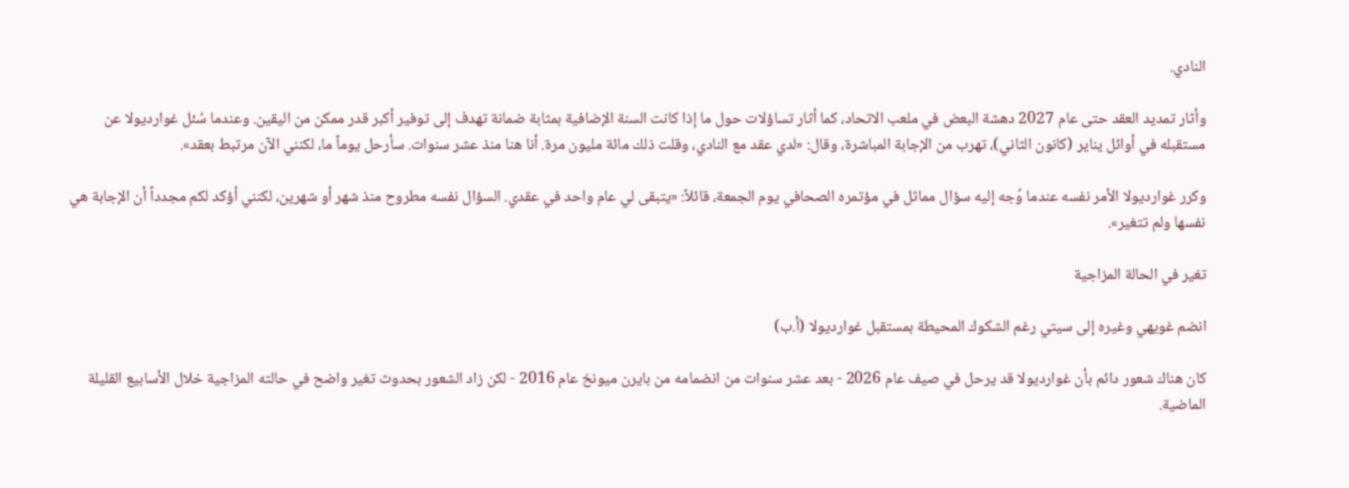النادي.

وأثار تمديد العقد حتى عام 2027 دهشة البعض في ملعب الاتحاد، كما أثار تساؤلات حول ما إذا كانت السنة الإضافية بمثابة ضمانة تهدف إلى توفير أكبر قدر ممكن من اليقين. وعندما سُئل غوارديولا عن مستقبله في أوائل يناير (كانون الثاني)، تهرب من الإجابة المباشرة، وقال: «لدي عقد مع النادي، وقلت ذلك مائة مليون مرة. أنا هنا منذ عشر سنوات. سأرحل يوماً ما، لكنني الآن مرتبط بعقد».

وكرر غوارديولا الأمر نفسه عندما وُجه إليه سؤال مماثل في مؤتمره الصحافي يوم الجمعة، قائلاً: «يتبقى لي عام واحد في عقدي. السؤال نفسه مطروح منذ شهر أو شهرين، لكنني أؤكد لكم مجدداً أن الإجابة هي نفسها ولم تتغير».

تغير في الحالة المزاجية

انضم غويهي وغيره إلى سيتي رغم الشكوك المحيطة بمستقبل غوارديولا (أ.ب)

كان هناك شعور دائم بأن غوارديولا قد يرحل في صيف عام 2026 - بعد عشر سنوات من انضمامه من بايرن ميونخ عام 2016 - لكن زاد الشعور بحدوث تغير واضح في حالته المزاجية خلال الأسابيع القليلة الماضية.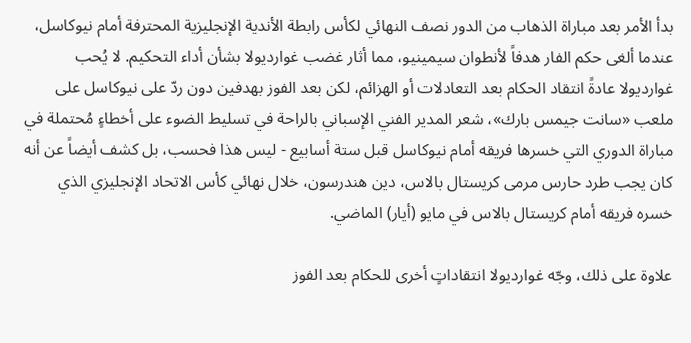بدأ الأمر بعد مباراة الذهاب من الدور نصف النهائي لكأس رابطة الأندية الإنجليزية المحترفة أمام نيوكاسل، عندما ألغى حكم الفار هدفاً لأنطوان سيمينيو، مما أثار غضب غوارديولا بشأن أداء التحكيم. لا يُحب غوارديولا عادةً انتقاد الحكام بعد التعادلات أو الهزائم، لكن بعد الفوز بهدفين دون ردّ على نيوكاسل على ملعب «سانت جيمس بارك»، شعر المدير الفني الإسباني بالراحة في تسليط الضوء على أخطاءٍ مُحتملة في مباراة الدوري التي خسرها فريقه أمام نيوكاسل قبل ستة أسابيع - ليس هذا فحسب، بل كشف أيضاً عن أنه كان يجب طرد حارس مرمى كريستال بالاس، دين هندرسون، خلال نهائي كأس الاتحاد الإنجليزي الذي خسره فريقه أمام كريستال بالاس في مايو (أيار) الماضي.

علاوة على ذلك، وجّه غوارديولا انتقاداتٍ أخرى للحكام بعد الفوز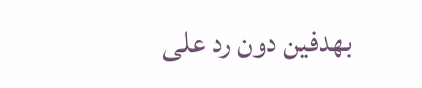بهدفين دون رد على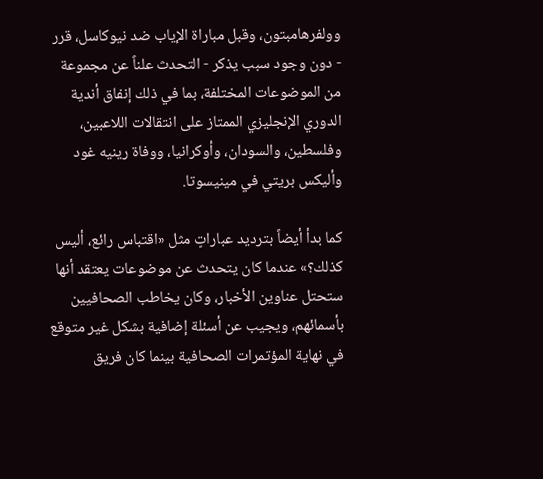وولفرهامبتون، وقبل مباراة الإياب ضد نيوكاسل، قرر - دون وجود سبب يذكر - التحدث علناً عن مجموعة من الموضوعات المختلفة، بما في ذلك إنفاق أندية الدوري الإنجليزي الممتاز على انتقالات اللاعبين، وفلسطين، والسودان، وأوكرانيا، ووفاة رينيه غود وأليكس بريتي في مينيسوتا.

كما بدأ أيضاً بترديد عباراتٍ مثل «اقتباس رائع، أليس كذلك؟» عندما كان يتحدث عن موضوعات يعتقد أنها ستحتل عناوين الأخبار، وكان يخاطب الصحافيين بأسمائهم، ويجيب عن أسئلة إضافية بشكل غير متوقع في نهاية المؤتمرات الصحافية بينما كان فريق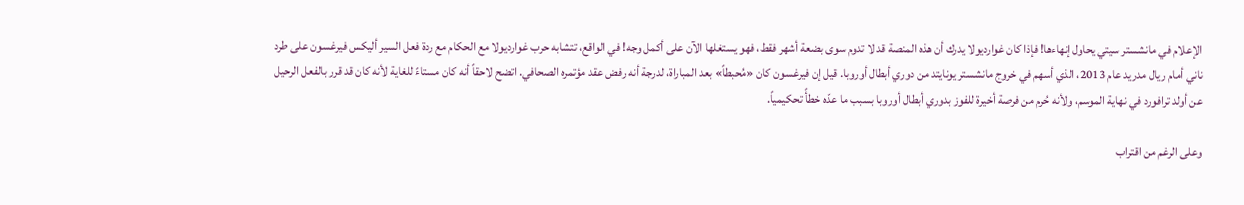الإعلام في مانشستر سيتي يحاول إنهاءها! فإذا كان غوارديولا يدرك أن هذه المنصة قد لا تدوم سوى بضعة أشهر فقط، فهو يستغلها الآن على أكمل وجه! في الواقع، تتشابه حرب غوارديولا مع الحكام مع ردة فعل السير أليكس فيرغسون على طرد ناني أمام ريال مدريد عام 2013، الذي أسهم في خروج مانشستر يونايتد من دوري أبطال أوروبا. قيل إن فيرغسون كان «مُحبطاً» بعد المباراة، لدرجة أنه رفض عقد مؤتمره الصحافي. اتضح لاحقاً أنه كان مستاءً للغاية لأنه كان قد قرر بالفعل الرحيل عن أولد ترافورد في نهاية الموسم، ولأنه حُرم من فرصة أخيرة للفوز بدوري أبطال أوروبا بسبب ما عدّه خطأً تحكيمياً.

وعلى الرغم من اقتراب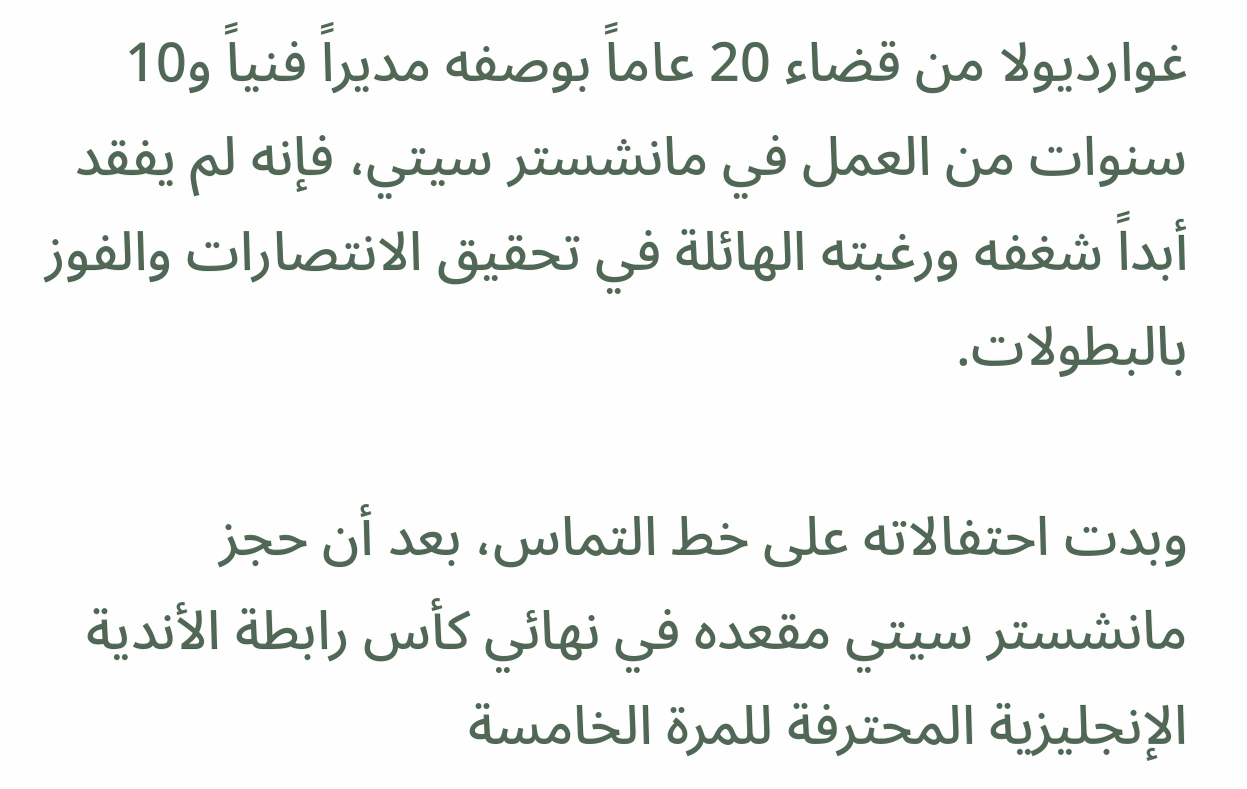غوارديولا من قضاء 20 عاماً بوصفه مديراً فنياً و10 سنوات من العمل في مانشستر سيتي، فإنه لم يفقد أبداً شغفه ورغبته الهائلة في تحقيق الانتصارات والفوز بالبطولات.

وبدت احتفالاته على خط التماس، بعد أن حجز مانشستر سيتي مقعده في نهائي كأس رابطة الأندية الإنجليزية المحترفة للمرة الخامسة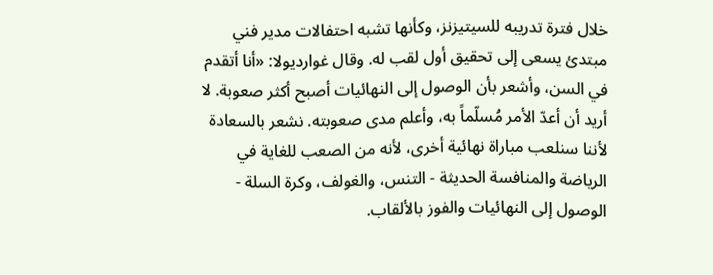خلال فترة تدريبه للسيتيزنز، وكأنها تشبه احتفالات مدير فني مبتدئ يسعى إلى تحقيق أول لقب له. وقال غوارديولا: «أنا أتقدم في السن، وأشعر بأن الوصول إلى النهائيات أصبح أكثر صعوبة. لا أريد أن أعدّ الأمر مُسلّماً به، وأعلم مدى صعوبته. نشعر بالسعادة لأننا سنلعب مباراة نهائية أخرى، لأنه من الصعب للغاية في الرياضة والمنافسة الحديثة - التنس، والغولف، وكرة السلة - الوصول إلى النهائيات والفوز بالألقاب.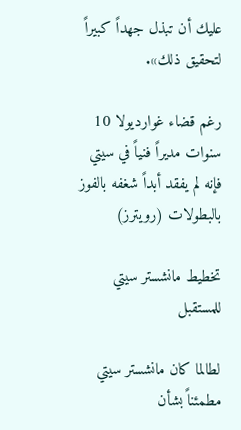عليك أن تبذل جهداً كبيراً لتحقيق ذلك».

رغم قضاء غوارديولا 10 سنوات مديراً فنياً في سيتي فإنه لم يفقد أبداً شغفه بالفوز بالبطولات (رويترز)

تخطيط مانشستر سيتي للمستقبل

لطالما كان مانشستر سيتي مطمئناً بشأن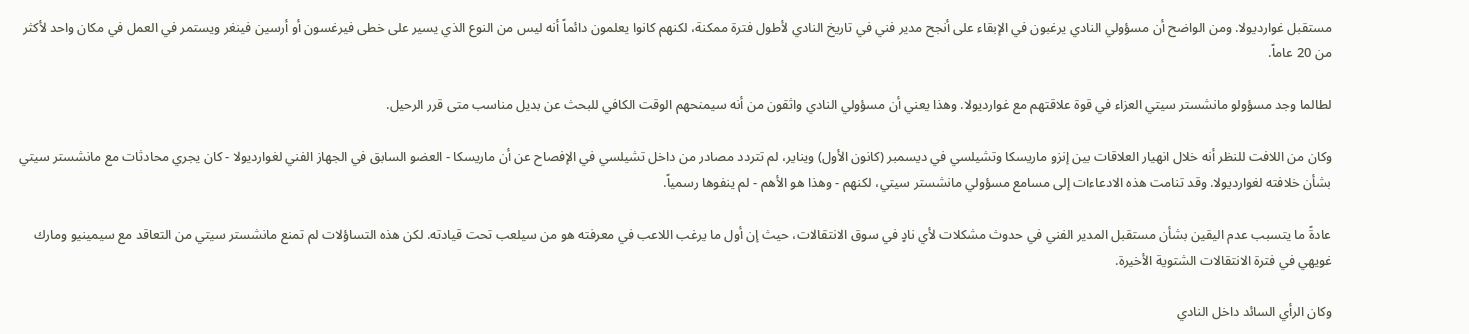مستقبل غوارديولا. ومن الواضح أن مسؤولي النادي يرغبون في الإبقاء على أنجح مدير فني في تاريخ النادي لأطول فترة ممكنة، لكنهم كانوا يعلمون دائماً أنه ليس من النوع الذي يسير على خطى فيرغسون أو أرسين فينغر ويستمر في العمل في مكان واحد لأكثر من 20 عاماً.

لطالما وجد مسؤولو مانشستر سيتي العزاء في قوة علاقتهم مع غوارديولا. وهذا يعني أن مسؤولي النادي واثقون من أنه سيمنحهم الوقت الكافي للبحث عن بديل مناسب متى قرر الرحيل.

وكان من اللافت للنظر أنه خلال انهيار العلاقات بين إنزو ماريسكا وتشيلسي في ديسمبر (كانون الأول) ويناير، لم تتردد مصادر من داخل تشيلسي في الإفصاح عن أن ماريسكا - العضو السابق في الجهاز الفني لغوارديولا - كان يجري محادثات مع مانشستر سيتي بشأن خلافته لغوارديولا. وقد تنامت هذه الادعاءات إلى مسامع مسؤولي مانشستر سيتي، لكنهم - وهذا هو الأهم - لم ينفوها رسمياً.

عادةً ما يتسبب عدم اليقين بشأن مستقبل المدير الفني في حدوث مشكلات لأي نادٍ في سوق الانتقالات، حيث إن أول ما يرغب اللاعب في معرفته هو من سيلعب تحت قيادته. لكن هذه التساؤلات لم تمنع مانشستر سيتي من التعاقد مع سيمينيو ومارك غويهي في فترة الانتقالات الشتوية الأخيرة.

وكان الرأي السائد داخل النادي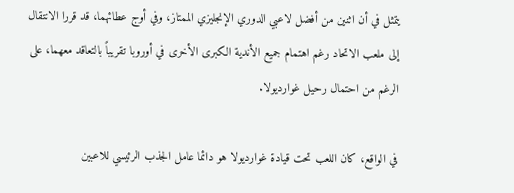يتمثل في أن اثنين من أفضل لاعبي الدوري الإنجليزي الممتاز، وفي أوج عطائهما، قد قررا الانتقال إلى ملعب الاتحاد رغم اهتمام جميع الأندية الكبرى الأخرى في أوروبا تقريباً بالتعاقد معهما، على الرغم من احتمال رحيل غوارديولا.

في الواقع، كان اللعب تحت قيادة غوارديولا هو دائما عامل الجذب الرئيسي للاعبين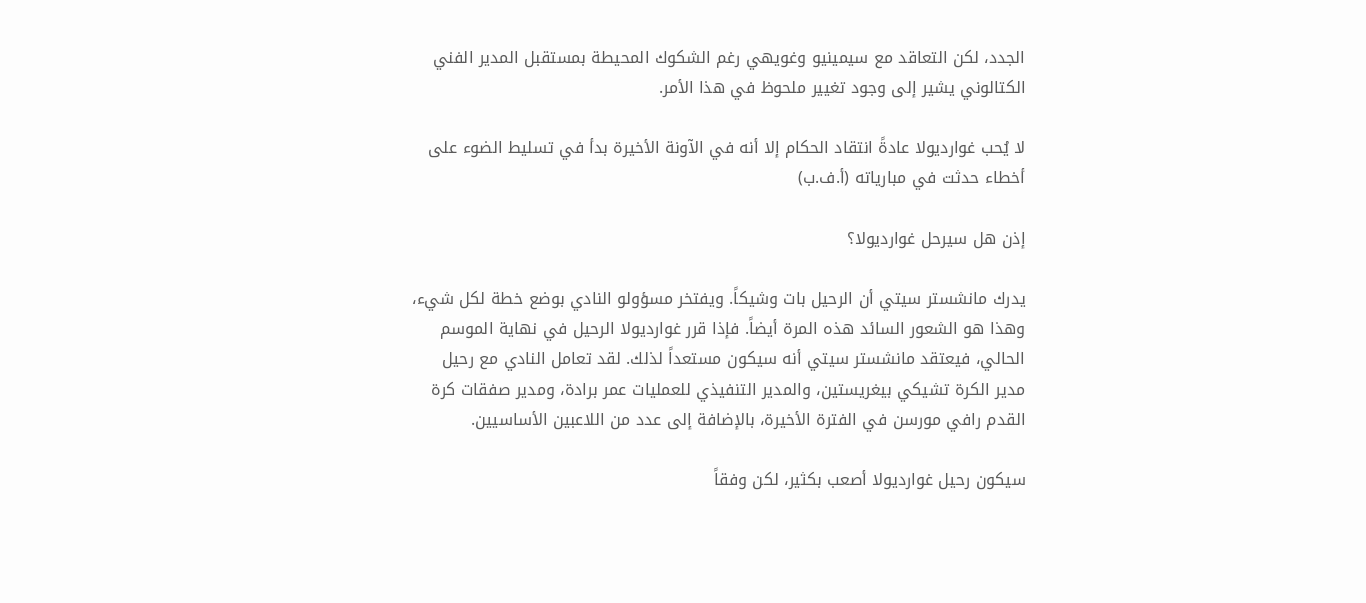الجدد، لكن التعاقد مع سيمينيو وغويهي رغم الشكوك المحيطة بمستقبل المدير الفني الكتالوني يشير إلى وجود تغيير ملحوظ في هذا الأمر.

لا يُحب غوارديولا عادةً انتقاد الحكام إلا أنه في الآونة الأخيرة بدأ في تسليط الضوء على أخطاء حدثت في مبارياته (أ.ف.ب)

إذن هل سيرحل غوارديولا؟

يدرك مانشستر سيتي أن الرحيل بات وشيكاً. ويفتخر مسؤولو النادي بوضع خطة لكل شيء، وهذا هو الشعور السائد هذه المرة أيضاً. فإذا قرر غوارديولا الرحيل في نهاية الموسم الحالي، فيعتقد مانشستر سيتي أنه سيكون مستعداً لذلك. لقد تعامل النادي مع رحيل مدير الكرة تشيكي بيغريستين، والمدير التنفيذي للعمليات عمر برادة، ومدير صفقات كرة القدم رافي مورسن في الفترة الأخيرة، بالإضافة إلى عدد من اللاعبين الأساسيين.

سيكون رحيل غوارديولا أصعب بكثير، لكن وفقاً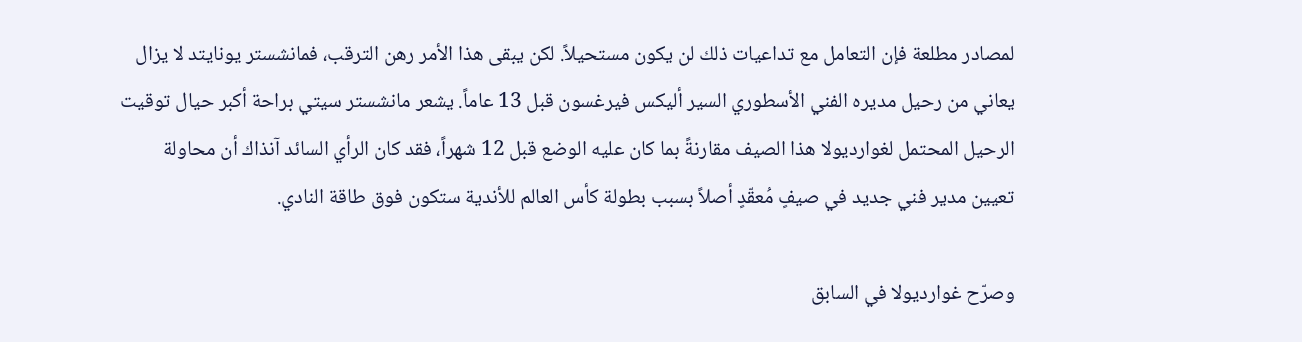لمصادر مطلعة فإن التعامل مع تداعيات ذلك لن يكون مستحيلاً. لكن يبقى هذا الأمر رهن الترقب، فمانشستر يونايتد لا يزال يعاني من رحيل مديره الفني الأسطوري السير أليكس فيرغسون قبل 13 عاماً. يشعر مانشستر سيتي براحة أكبر حيال توقيت الرحيل المحتمل لغوارديولا هذا الصيف مقارنةً بما كان عليه الوضع قبل 12 شهراً، فقد كان الرأي السائد آنذاك أن محاولة تعيين مدير فني جديد في صيفٍ مُعقّدٍ أصلاً بسبب بطولة كأس العالم للأندية ستكون فوق طاقة النادي.

وصرّح غوارديولا في السابق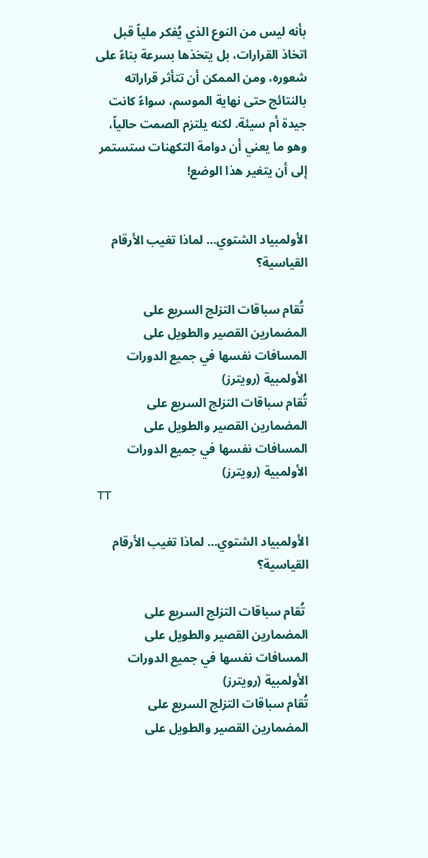بأنه ليس من النوع الذي يُفكر ملياً قبل اتخاذ القرارات، بل يتخذها بسرعة بناءً على شعوره، ومن الممكن أن تتأثر قراراته بالنتائج حتى نهاية الموسم، سواءً كانت جيدة أم سيئة. لكنه يلتزم الصمت حالياً، وهو ما يعني أن دوامة التكهنات ستستمر إلى أن يتغير هذا الوضع!


الأولمبياد الشتوي… لماذا تغيب الأرقام القياسية؟

 تُقام سباقات التزلج السريع على المضمارين القصير والطويل على المسافات نفسها في جميع الدورات الأولمبية (رويترز)
تُقام سباقات التزلج السريع على المضمارين القصير والطويل على المسافات نفسها في جميع الدورات الأولمبية (رويترز)
TT

الأولمبياد الشتوي… لماذا تغيب الأرقام القياسية؟

 تُقام سباقات التزلج السريع على المضمارين القصير والطويل على المسافات نفسها في جميع الدورات الأولمبية (رويترز)
تُقام سباقات التزلج السريع على المضمارين القصير والطويل على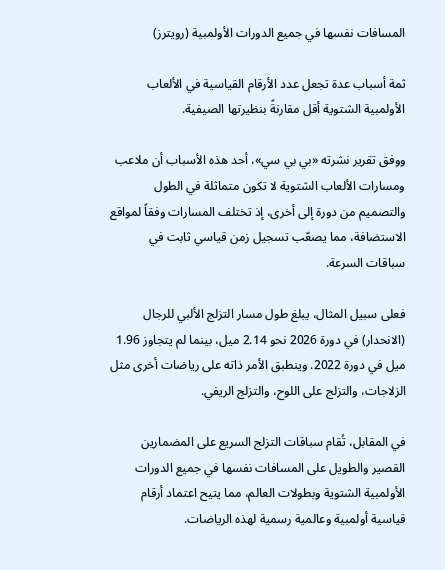المسافات نفسها في جميع الدورات الأولمبية (رويترز)

ثمة أسباب عدة تجعل عدد الأرقام القياسية في الألعاب الأولمبية الشتوية أقل مقارنةً بنظيرتها الصيفية.

ووفق تقرير نشرته «بي بي سي»، أحد هذه الأسباب أن ملاعب ومسارات الألعاب الشتوية لا تكون متماثلة في الطول والتصميم من دورة إلى أخرى، إذ تختلف المسارات وفقاً لمواقع الاستضافة، مما يصعّب تسجيل زمن قياسي ثابت في سباقات السرعة.

فعلى سبيل المثال، يبلغ طول مسار التزلج الألبي للرجال (الانحدار) في دورة 2026 نحو 2.14 ميل، بينما لم يتجاوز 1.96 ميل في دورة 2022. وينطبق الأمر ذاته على رياضات أخرى مثل الزلاجات، والتزلج على اللوح، والتزلج الريفي.

في المقابل، تُقام سباقات التزلج السريع على المضمارين القصير والطويل على المسافات نفسها في جميع الدورات الأولمبية الشتوية وبطولات العالم، مما يتيح اعتماد أرقام قياسية أولمبية وعالمية رسمية لهذه الرياضات.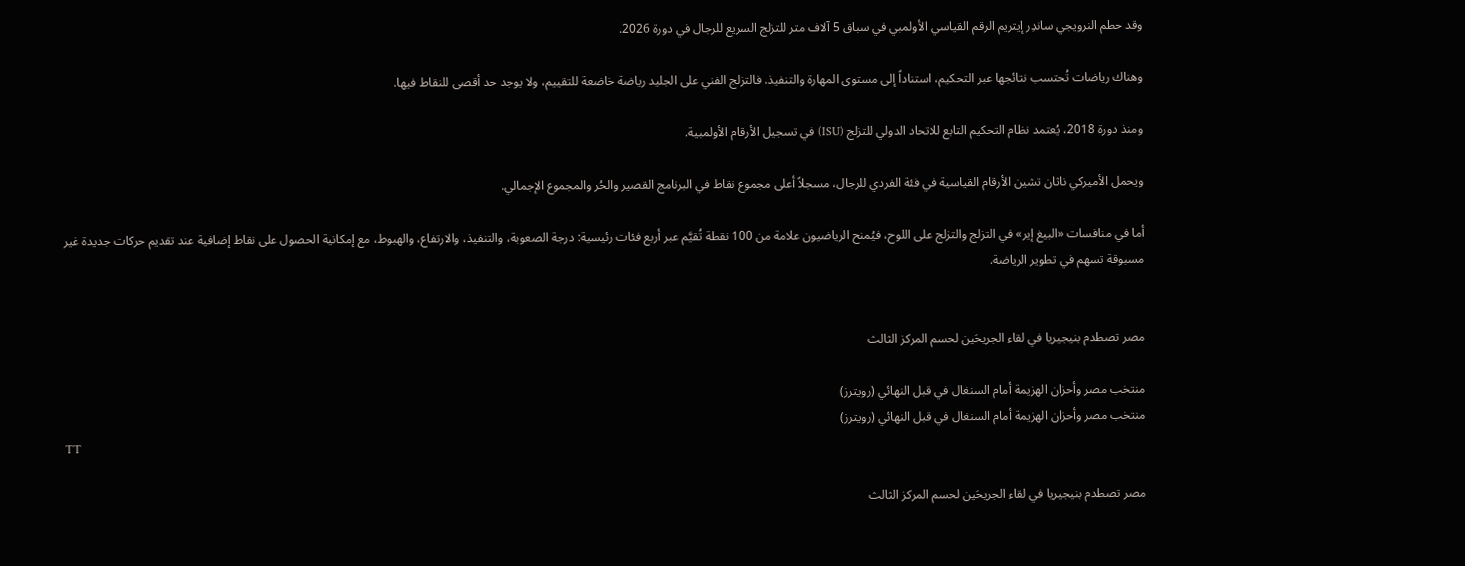وقد حطم النرويجي ساندِر إيتريم الرقم القياسي الأولمبي في سباق 5 آلاف متر للتزلج السريع للرجال في دورة 2026.

وهناك رياضات تُحتسب نتائجها عبر التحكيم، استناداً إلى مستوى المهارة والتنفيذ. فالتزلج الفني على الجليد رياضة خاضعة للتقييم، ولا يوجد حد أقصى للنقاط فيها.

ومنذ دورة 2018، يُعتمد نظام التحكيم التابع للاتحاد الدولي للتزلج (ISU) في تسجيل الأرقام الأولمبية.

ويحمل الأميركي ناثان تشين الأرقام القياسية في فئة الفردي للرجال، مسجلاً أعلى مجموع نقاط في البرنامج القصير والحُر والمجموع الإجمالي.

أما في منافسات «البيغ إير» في التزلج والتزلج على اللوح، فيُمنح الرياضيون علامة من 100 نقطة تُقيَّم عبر أربع فئات رئيسية: درجة الصعوبة، والتنفيذ، والارتفاع، والهبوط، مع إمكانية الحصول على نقاط إضافية عند تقديم حركات جديدة غير مسبوقة تسهم في تطوير الرياضة.


مصر تصطدم بنيجيريا في لقاء الجريحَين لحسم المركز الثالث

منتخب مصر وأحزان الهزيمة أمام السنغال في قبل النهائي (رويترز)
منتخب مصر وأحزان الهزيمة أمام السنغال في قبل النهائي (رويترز)
TT

مصر تصطدم بنيجيريا في لقاء الجريحَين لحسم المركز الثالث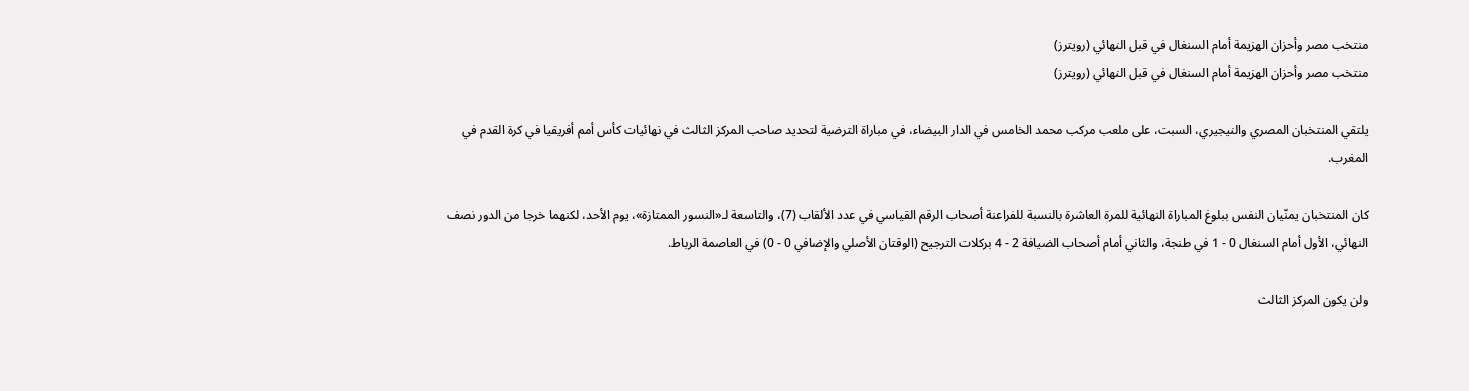منتخب مصر وأحزان الهزيمة أمام السنغال في قبل النهائي (رويترز)
منتخب مصر وأحزان الهزيمة أمام السنغال في قبل النهائي (رويترز)

يلتقي المنتخبان المصري والنيجيري، السبت، على ملعب مركب محمد الخامس في الدار البيضاء، في مباراة الترضية لتحديد صاحب المركز الثالث في نهائيات كأس أمم أفريقيا في كرة القدم في المغرب.

كان المنتخبان يمنّيان النفس ببلوغ المباراة النهائية للمرة العاشرة بالنسبة للفراعنة أصحاب الرقم القياسي في عدد الألقاب (7)، والتاسعة لـ«النسور الممتازة»، يوم الأحد، لكنهما خرجا من الدور نصف النهائي، الأول أمام السنغال 0 - 1 في طنجة، والثاني أمام أصحاب الضيافة 2 - 4 بركلات الترجيح (الوقتان الأصلي والإضافي 0 - 0) في العاصمة الرباط.

ولن يكون المركز الثالث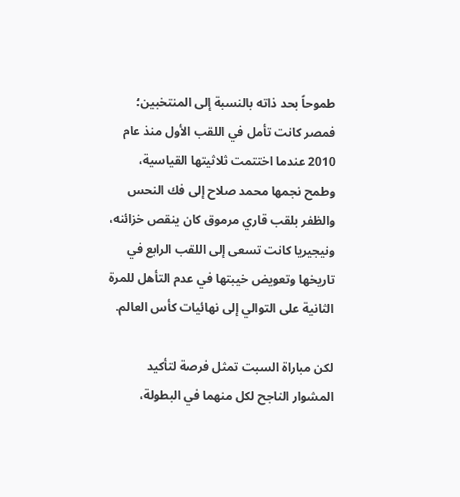طموحاً بحد ذاته بالنسبة إلى المنتخبين؛ فمصر كانت تأمل في اللقب الأول منذ عام 2010 عندما اختتمت ثلاثيتها القياسية، وطمح نجمها محمد صلاح إلى فك النحس والظفر بلقب قاري مرموق كان ينقص خزائنه، ونيجيريا كانت تسعى إلى اللقب الرابع في تاريخها وتعويض خيبتها في عدم التأهل للمرة الثانية على التوالي إلى نهائيات كأس العالم.

لكن مباراة السبت تمثل فرصة لتأكيد المشوار الناجح لكل منهما في البطولة،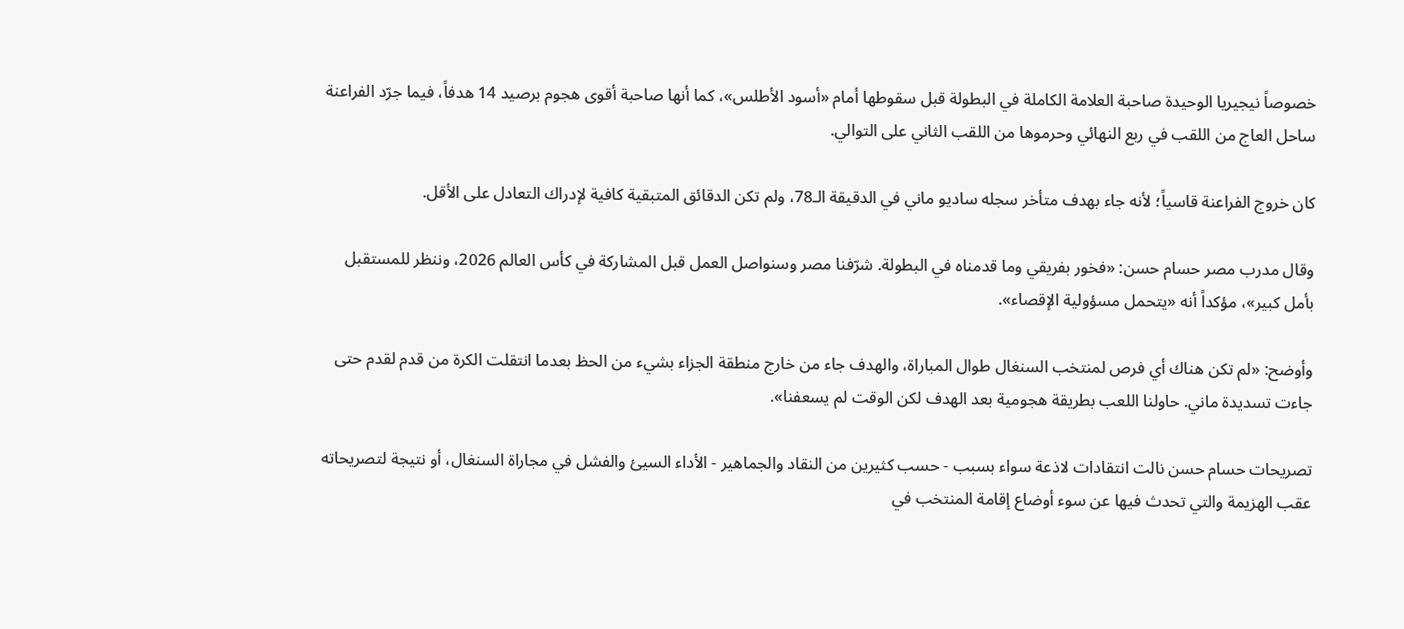خصوصاً نيجيريا الوحيدة صاحبة العلامة الكاملة في البطولة قبل سقوطها أمام «أسود الأطلس»، كما أنها صاحبة أقوى هجوم برصيد 14 هدفاً، فيما جرّد الفراعنة ساحل العاج من اللقب في ربع النهائي وحرموها من اللقب الثاني على التوالي.

كان خروج الفراعنة قاسياً؛ لأنه جاء بهدف متأخر سجله ساديو ماني في الدقيقة الـ78، ولم تكن الدقائق المتبقية كافية لإدراك التعادل على الأقل.

وقال مدرب مصر حسام حسن: «فخور بفريقي وما قدمناه في البطولة. شرّفنا مصر وسنواصل العمل قبل المشاركة في كأس العالم 2026، وننظر للمستقبل بأمل كبير»، مؤكداً أنه «يتحمل مسؤولية الإقصاء».

وأوضح: «لم تكن هناك أي فرص لمنتخب السنغال طوال المباراة، والهدف جاء من خارج منطقة الجزاء بشيء من الحظ بعدما انتقلت الكرة من قدم لقدم حتى جاءت تسديدة ماني. حاولنا اللعب بطريقة هجومية بعد الهدف لكن الوقت لم يسعفنا».

تصريحات حسام حسن نالت انتقادات لاذعة سواء بسبب - حسب كثيرين من النقاد والجماهير - الأداء السيئ والفشل في مجاراة السنغال، أو نتيجة لتصريحاته عقب الهزيمة والتي تحدث فيها عن سوء أوضاع إقامة المنتخب في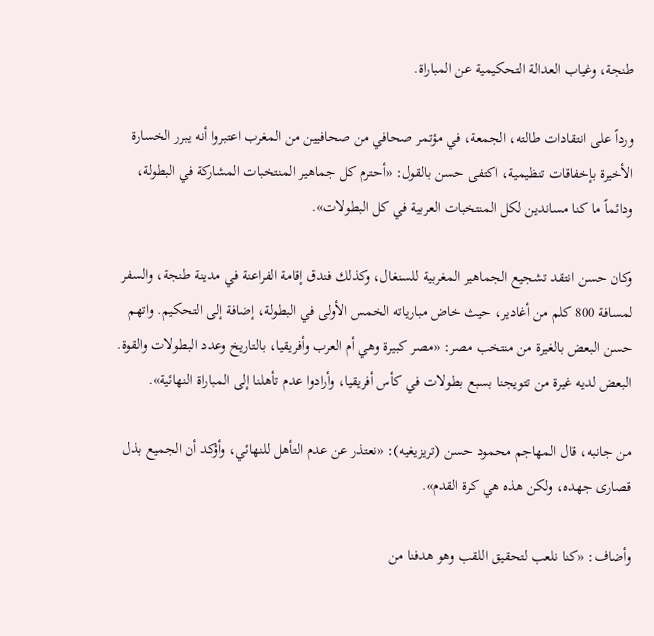طنجة، وغياب العدالة التحكيمية عن المباراة.

ورداً على انتقادات طالته، الجمعة، في مؤتمر صحافي من صحافيين من المغرب اعتبروا أنه يبرر الخسارة الأخيرة بإخفاقات تنظيمية، اكتفى حسن بالقول: «أحترم كل جماهير المنتخبات المشاركة في البطولة، ودائماً ما كنا مساندين لكل المنتخبات العربية في كل البطولات».

وكان حسن انتقد تشجيع الجماهير المغربية للسنغال، وكذلك فندق إقامة الفراعنة في مدينة طنجة، والسفر لمسافة 800 كلم من أغادير، حيث خاض مبارياته الخمس الأولى في البطولة، إضافة إلى التحكيم. واتهم حسن البعض بالغيرة من منتخب مصر: «مصر كبيرة وهي أم العرب وأفريقيا، بالتاريخ وعدد البطولات والقوة. البعض لديه غيرة من تتويجنا بسبع بطولات في كأس أفريقيا، وأرادوا عدم تأهلنا إلى المباراة النهائية».

من جانبه، قال المهاجم محمود حسن (تريزيغيه): «نعتذر عن عدم التأهل للنهائي، وأؤكد أن الجميع بذل قصارى جهده، ولكن هذه هي كرة القدم».

وأضاف: «كنا نلعب لتحقيق اللقب وهو هدفنا من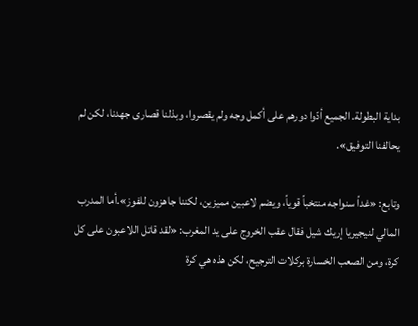بداية البطولة. الجميع أدّوا دورهم على أكمل وجه ولم يقصروا، وبذلنا قصارى جهدنا، لكن لم يحالفنا التوفيق».

وتابع: «غداً سنواجه منتخباً قوياً، ويضم لاعبين مميزين، لكننا جاهزون للفوز».أما المدرب المالي لنيجيريا إريك شيل فقال عقب الخروج على يد المغرب: «لقد قاتل اللاعبون على كل كرة، ومن الصعب الخسارة بركلات الترجيح، لكن هذه هي كرة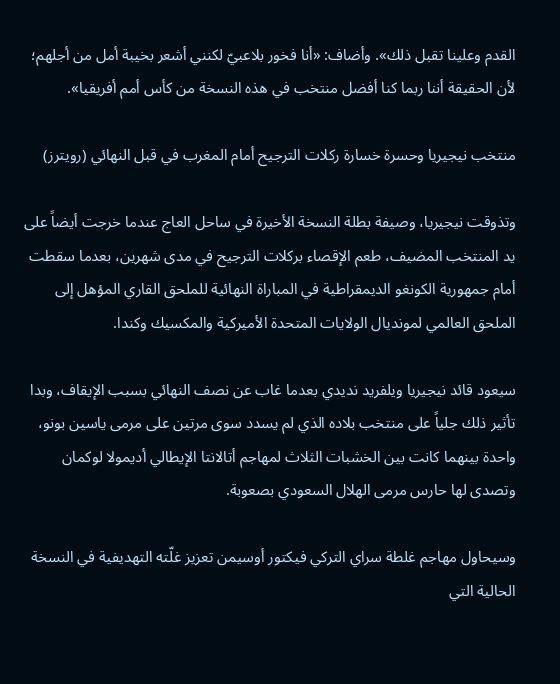القدم وعلينا تقبل ذلك». وأضاف: «أنا فخور بلاعبيّ لكنني أشعر بخيبة أمل من أجلهم؛ لأن الحقيقة أننا ربما كنا أفضل منتخب في هذه النسخة من كأس أمم أفريقيا».

منتخب نيجيريا وحسرة خسارة ركلات الترجيح أمام المغرب في قبل النهائي (رويترز)

وتذوقت نيجيريا، وصيفة بطلة النسخة الأخيرة في ساحل العاج عندما خرجت أيضاً على يد المنتخب المضيف، طعم الإقصاء بركلات الترجيح في مدى شهرين، بعدما سقطت أمام جمهورية الكونغو الديمقراطية في المباراة النهائية للملحق القاري المؤهل إلى الملحق العالمي لمونديال الولايات المتحدة الأميركية والمكسيك وكندا.

سيعود قائد نيجيريا ويلفريد نديدي بعدما غاب عن نصف النهائي بسبب الإيقاف، وبدا تأثير ذلك جلياً على منتخب بلاده الذي لم يسدد سوى مرتين على مرمى ياسين بونو، واحدة بينهما كانت بين الخشبات الثلاث لمهاجم أتالانتا الإيطالي أديمولا لوكمان وتصدى لها حارس مرمى الهلال السعودي بصعوبة.

وسيحاول مهاجم غلطة سراي التركي فيكتور أوسيمن تعزيز غلّته التهديفية في النسخة الحالية التي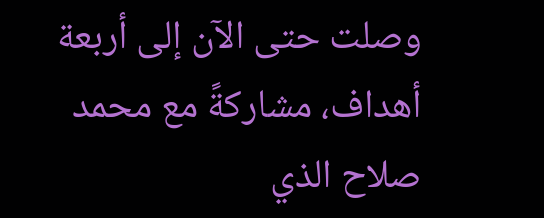وصلت حتى الآن إلى أربعة أهداف، مشاركةً مع محمد صلاح الذي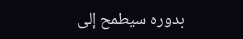بدوره سيطمح إلى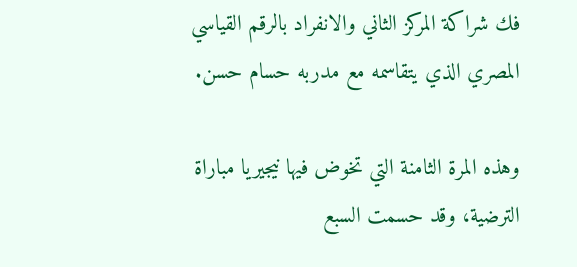فك شراكة المركز الثاني والانفراد بالرقم القياسي المصري الذي يتقاسمه مع مدربه حسام حسن.

وهذه المرة الثامنة التي تخوض فيها نيجيريا مباراة الترضية، وقد حسمت السبع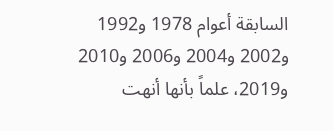السابقة أعوام 1978 و1992 و2002 و2004 و2006 و2010 و2019، علماً بأنها أنهت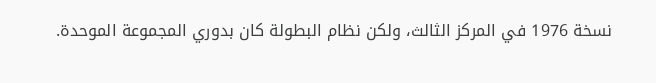نسخة 1976 في المركز الثالث، ولكن نظام البطولة كان بدوري المجموعة الموحدة.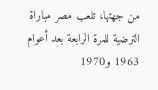من جهتها، تلعب مصر مباراة الترضية للمرة الرابعة بعد أعوام 1963 و1970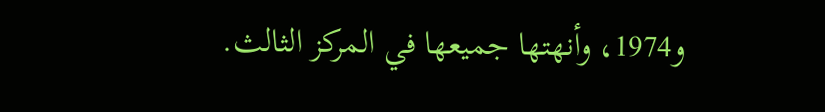و1974، وأنهتها جميعها في المركز الثالث.